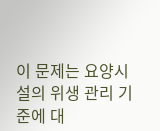이 문제는 요양시설의 위생 관리 기준에 대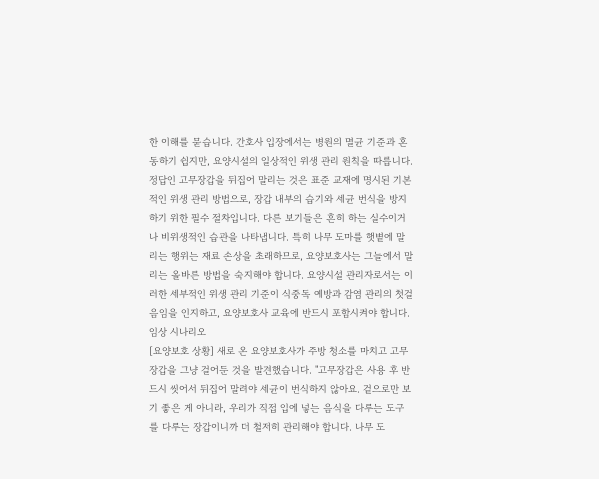한 이해를 묻습니다. 간호사 입장에서는 병원의 멸균 기준과 혼동하기 쉽지만, 요양시설의 일상적인 위생 관리 원칙을 따릅니다. 정답인 고무장갑을 뒤집어 말리는 것은 표준 교재에 명시된 기본적인 위생 관리 방법으로, 장갑 내부의 습기와 세균 번식을 방지하기 위한 필수 절차입니다. 다른 보기들은 흔히 하는 실수이거나 비위생적인 습관을 나타냅니다. 특히 나무 도마를 햇볕에 말리는 행위는 재료 손상을 초래하므로, 요양보호사는 그늘에서 말리는 올바른 방법을 숙지해야 합니다. 요양시설 관리자로서는 이러한 세부적인 위생 관리 기준이 식중독 예방과 감염 관리의 첫걸음임을 인지하고, 요양보호사 교육에 반드시 포함시켜야 합니다.
임상 시나리오
[요양보호 상황] 새로 온 요양보호사가 주방 청소를 마치고 고무장갑을 그냥 걸어둔 것을 발견했습니다. "고무장갑은 사용 후 반드시 씻어서 뒤집어 말려야 세균이 번식하지 않아요. 겉으로만 보기 좋은 게 아니라, 우리가 직접 입에 넣는 음식을 다루는 도구를 다루는 장갑이니까 더 철저히 관리해야 합니다. 나무 도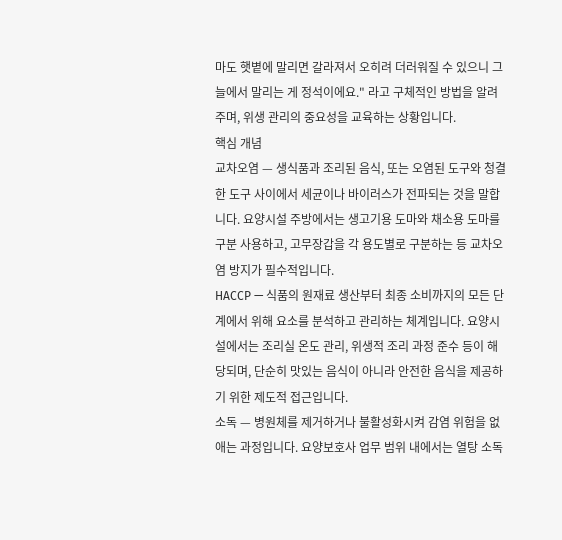마도 햇볕에 말리면 갈라져서 오히려 더러워질 수 있으니 그늘에서 말리는 게 정석이에요." 라고 구체적인 방법을 알려주며, 위생 관리의 중요성을 교육하는 상황입니다.
핵심 개념
교차오염 — 생식품과 조리된 음식, 또는 오염된 도구와 청결한 도구 사이에서 세균이나 바이러스가 전파되는 것을 말합니다. 요양시설 주방에서는 생고기용 도마와 채소용 도마를 구분 사용하고, 고무장갑을 각 용도별로 구분하는 등 교차오염 방지가 필수적입니다.
HACCP — 식품의 원재료 생산부터 최종 소비까지의 모든 단계에서 위해 요소를 분석하고 관리하는 체계입니다. 요양시설에서는 조리실 온도 관리, 위생적 조리 과정 준수 등이 해당되며, 단순히 맛있는 음식이 아니라 안전한 음식을 제공하기 위한 제도적 접근입니다.
소독 — 병원체를 제거하거나 불활성화시켜 감염 위험을 없애는 과정입니다. 요양보호사 업무 범위 내에서는 열탕 소독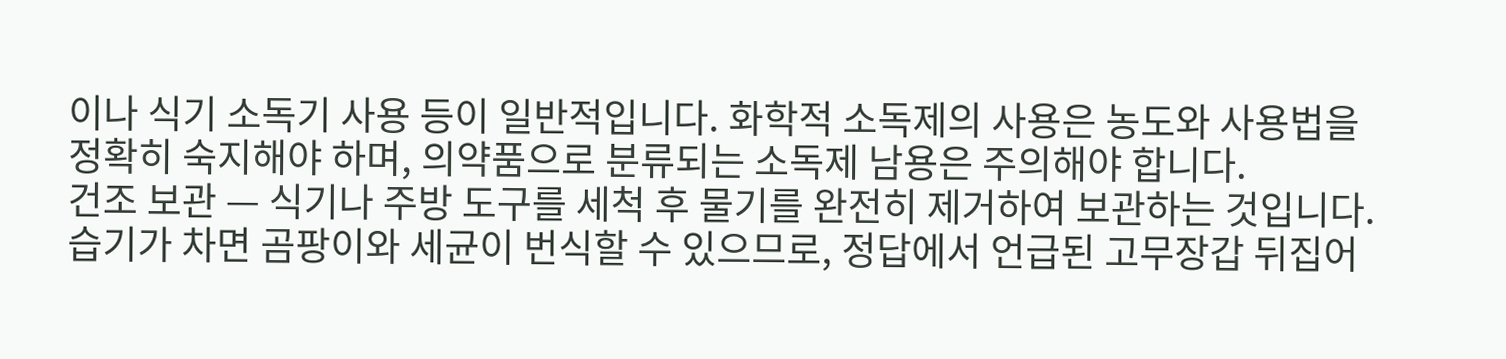이나 식기 소독기 사용 등이 일반적입니다. 화학적 소독제의 사용은 농도와 사용법을 정확히 숙지해야 하며, 의약품으로 분류되는 소독제 남용은 주의해야 합니다.
건조 보관 — 식기나 주방 도구를 세척 후 물기를 완전히 제거하여 보관하는 것입니다. 습기가 차면 곰팡이와 세균이 번식할 수 있으므로, 정답에서 언급된 고무장갑 뒤집어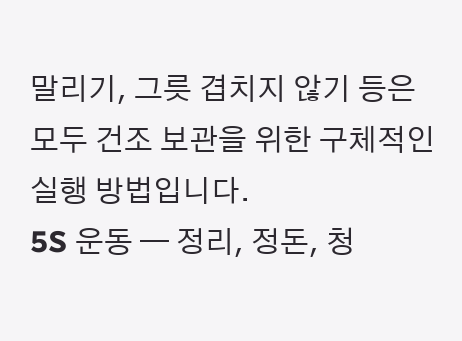말리기, 그릇 겹치지 않기 등은 모두 건조 보관을 위한 구체적인 실행 방법입니다.
5S 운동 — 정리, 정돈, 청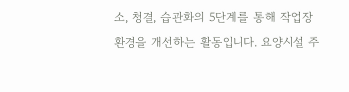소, 청결, 습관화의 5단계를 통해 작업장 환경을 개선하는 활동입니다. 요양시설 주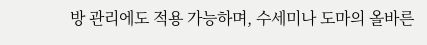방 관리에도 적용 가능하며, 수세미나 도마의 올바른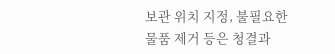보관 위치 지정, 불필요한 물품 제거 등은 청결과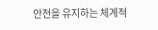안전을 유지하는 체계적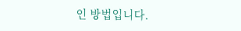인 방법입니다.